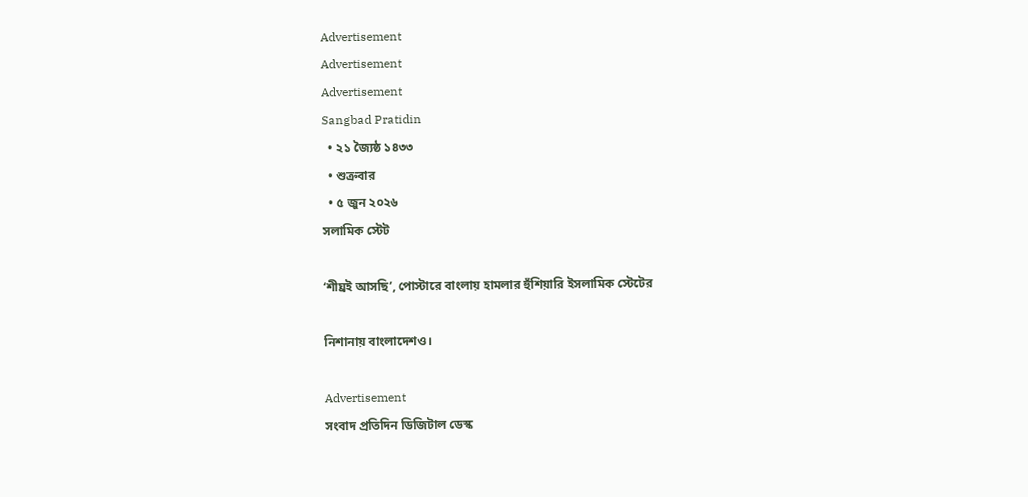Advertisement
Advertisement
Advertisement
Sangbad Pratidin
  • ২১ জ্যৈষ্ঠ ১৪৩৩
  • শুক্রবার
  • ৫ জুন ২০২৬
সলামিক স্টেট

‘শীঘ্রই আসছি’, পোস্টারে বাংলায় হামলার হুঁশিয়ারি ইসলামিক স্টেটের

নিশানায় বাংলাদেশও।

Advertisement
সংবাদ প্রতিদিন ডিজিটাল ডেস্ক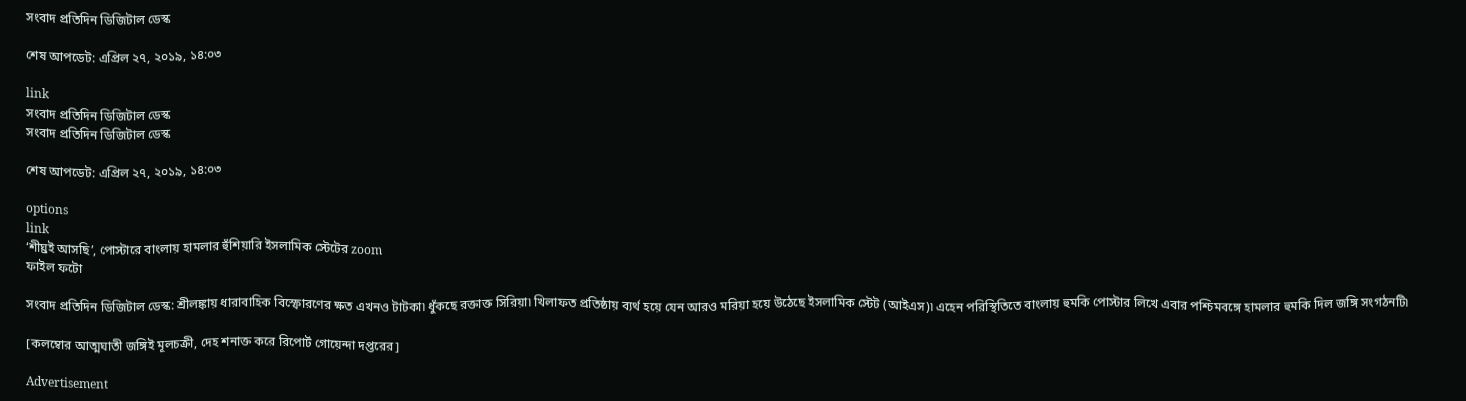সংবাদ প্রতিদিন ডিজিটাল ডেস্ক

শেষ আপডেট: এপ্রিল ২৭, ২০১৯, ১৪:০৩

link
সংবাদ প্রতিদিন ডিজিটাল ডেস্ক
সংবাদ প্রতিদিন ডিজিটাল ডেস্ক

শেষ আপডেট: এপ্রিল ২৭, ২০১৯, ১৪:০৩

options
link
‘শীঘ্রই আসছি’, পোস্টারে বাংলায় হামলার হুঁশিয়ারি ইসলামিক স্টেটের zoom
ফাইল ফটো

সংবাদ প্রতিদিন ডিজিটাল ডেস্ক: শ্রীলঙ্কায় ধারাবাহিক বিস্ফোরণের ক্ষত এখনও টাটকা৷ ধুঁকছে রক্তাক্ত সিরিয়া৷ খিলাফত প্রতিষ্ঠায় ব্যর্থ হয়ে যেন আরও মরিয়া হয়ে উঠেছে ইসলামিক স্টেট (আইএস)৷ এহেন পরিস্থিতিতে বাংলায় হুমকি পোস্টার লিখে এবার পশ্চিমবঙ্গে হামলার হুমকি দিল জঙ্গি সংগঠনটি৷

[কলম্বোর আত্মঘাতী জঙ্গিই মূলচক্রী, দেহ শনাক্ত করে রিপোর্ট গোয়েন্দা দপ্তরের]

Advertisement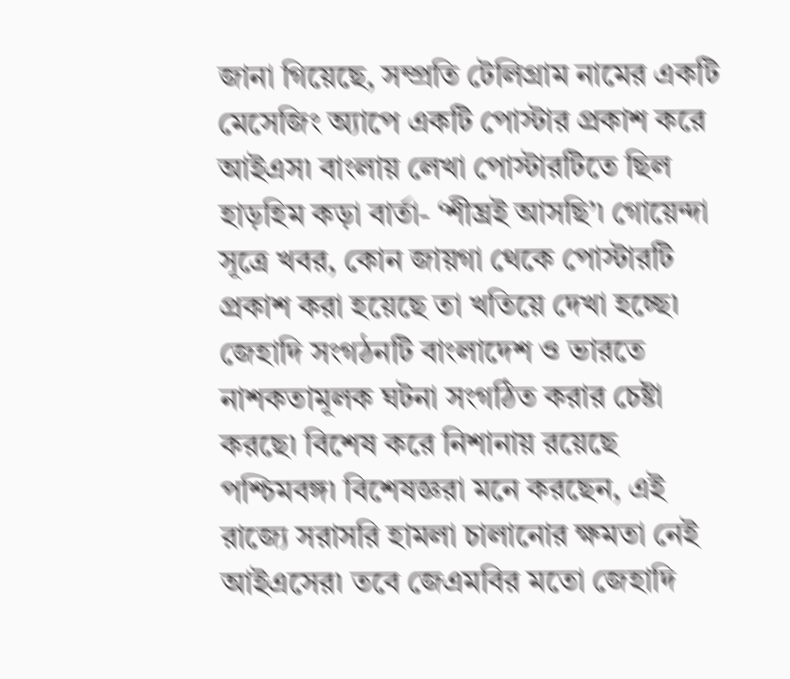জানা গিয়েছে, সম্প্রতি টেলিগ্রাম নামের একটি মেসেজিং অ্যাপে একটি পোস্টার প্রকাশ করে আইএস৷ বাংলায় লেখা পোস্টারটিতে ছিল হাড়হিম কড়া বার্তা- ‘শীঘ্রই আসছি’৷ গোয়েন্দা সূত্রে খবর, কোন জায়গা থেকে পোস্টারটি প্রকাশ করা হয়েছে তা খতিয়ে দেখা হচ্ছে৷ জেহাদি সংগঠনটি বাংলাদেশ ও ভারতে নাশকতামূলক ঘটনা সংগঠিত করার চেষ্টা করছে৷ বিশেষ করে নিশানায় রয়েছে পশ্চিমবঙ্গ৷ বিশেষজ্ঞরা মনে করছেন, এই রাজ্যে সরাসরি হামলা চালানোর ক্ষমতা নেই আইএসের৷ তবে জেএমবির মতো জেহাদি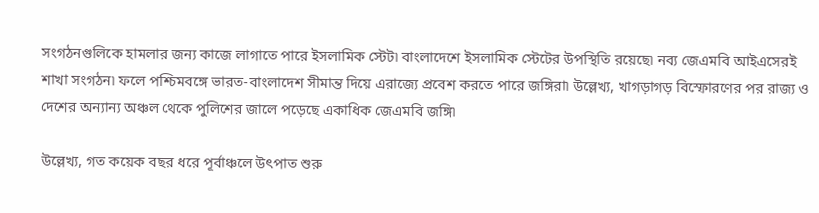সংগঠনগুলিকে হামলার জন্য কাজে লাগাতে পারে ইসলামিক স্টেট৷ বাংলাদেশে ইসলামিক স্টেটের উপস্থিতি রয়েছে৷ নব্য জেএমবি আইএসেরই শাখা সংগঠন৷ ফলে পশ্চিমবঙ্গে ভারত-বাংলাদেশ সীমান্ত দিয়ে এরাজ্যে প্রবেশ করতে পারে জঙ্গিরা৷ উল্লেখ্য, খাগড়াগড় বিস্ফোরণের পর রাজ্য ও দেশের অন্যান্য অঞ্চল থেকে পুলিশের জালে পড়েছে একাধিক জেএমবি জঙ্গি৷

উল্লেখ্য, গত কয়েক বছর ধরে পূর্বাঞ্চলে উৎপাত শুরু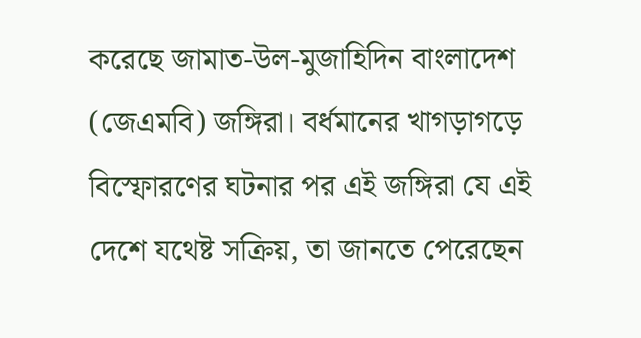করেছে জামাত-উল-মুজাহিদিন বাংলাদেশ (জেএমবি) জঙ্গিরা। বর্ধমানের খাগড়াগড়ে বিস্ফোরণের ঘটনার পর এই জঙ্গিরা যে এই দেশে যথেষ্ট সক্রিয়, তা জানতে পেরেছেন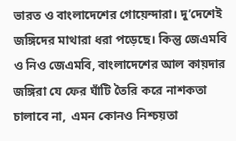ভারত ও বাংলাদেশের গোয়েন্দারা। দু’দেশেই জঙ্গিদের মাথারা ধরা পড়েছে। কিন্তু জেএমবি ও নিও জেএমবি, বাংলাদেশের আল কায়দার জঙ্গিরা যে ফের ঘাঁটি তৈরি করে নাশকতা চালাবে না,  এমন কোনও নিশ্চয়তা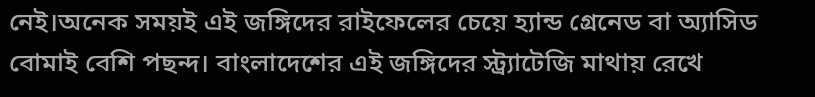নেই।অনেক সময়ই এই জঙ্গিদের রাইফেলের চেয়ে হ্যান্ড গ্রেনেড বা অ্যাসিড বোমাই বেশি পছন্দ। বাংলাদেশের এই জঙ্গিদের স্ট্র‌্যাটেজি মাথায় রেখে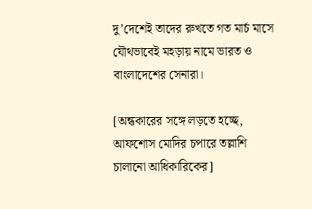দু’দেশেই তাদের রুখতে গত মার্চ মাসে যৌথভাবেই মহড়ায় নামে ভারত ও বাংলাদেশের সেনারা।

[অন্ধকারের সঙ্গে লড়তে হচ্ছে, আফশোস মোদির চপারে তল্লাশি চালানো আধিকারিকের]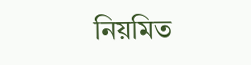নিয়মিত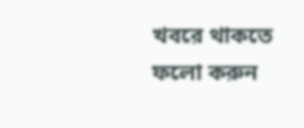খবরে থাকতে ফলো করুন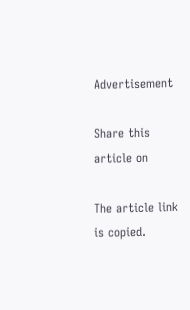Advertisement

Share this article on

The article link is copied.